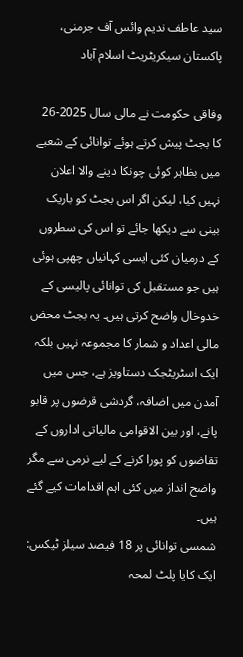سید عاطف ندیم وائس آف جرمنی، پاکستان سیکریٹریٹ اسلام آباد

وفاقی حکومت نے مالی سال 2025-26 کا بجٹ پیش کرتے ہوئے توانائی کے شعبے میں بظاہر کوئی چونکا دینے والا اعلان نہیں کیا، لیکن اگر اس بجٹ کو باریک بینی سے دیکھا جائے تو اس کی سطروں کے درمیان کئی ایسی کہانیاں چھپی ہوئی ہیں جو مستقبل کی توانائی پالیسی کے خدوخال واضح کرتی ہیں۔ یہ بجٹ محض مالی اعداد و شمار کا مجموعہ نہیں بلکہ ایک اسٹریٹجک دستاویز ہے، جس میں آمدن میں اضافہ، گردشی قرضوں پر قابو پانے، اور بین الاقوامی مالیاتی اداروں کے تقاضوں کو پورا کرنے کے لیے نرمی سے مگر واضح انداز میں کئی اہم اقدامات کیے گئے ہیں۔
شمسی توانائی پر 18 فیصد سیلز ٹیکس: ایک کایا پلٹ لمحہ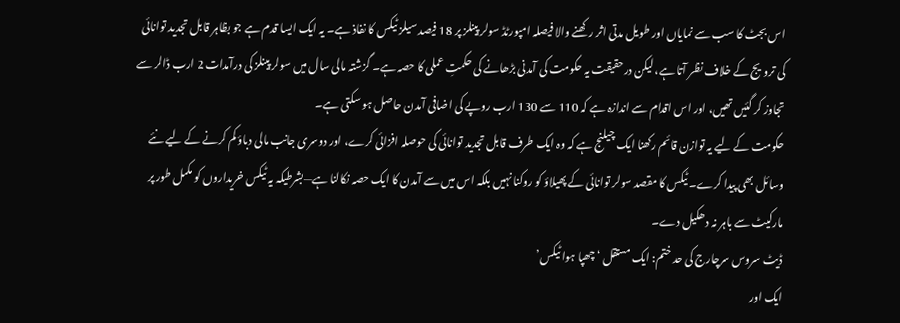اس بجٹ کا سب سے نمایاں اور طویل مدتی اثر رکھنے والا فیصلہ امپورٹڈ سولر پینلز پر 18 فیصد سیلز ٹیکس کا نفاذ ہے۔ یہ ایک ایسا قدم ہے جو بظاہر قابل تجدید توانائی کی ترویج کے خلاف نظر آتا ہے، لیکن درحقیقت یہ حکومت کی آمدنی بڑھانے کی حکمتِ عملی کا حصہ ہے۔ گزشتہ مالی سال میں سولر پینلز کی درآمدات 2 ارب ڈالر سے تجاوز کر گئیں تھیں، اور اس اقدام سے اندازہ ہے کہ 110 سے 130 ارب روپے کی اضافی آمدن حاصل ہو سکتی ہے۔
حکومت کے لیے یہ توازن قائم رکھنا ایک چیلنج ہے کہ وہ ایک طرف قابل تجدید توانائی کی حوصلہ افزائی کرے، اور دوسری جانب مالی دباؤ کم کرنے کے لیے نئے وسائل بھی پیدا کرے۔ ٹیکس کا مقصد سولر توانائی کے پھیلاؤ کو روکنا نہیں بلکہ اس میں سے آمدن کا ایک حصہ نکالنا ہے—بشرطیکہ یہ ٹیکس خریداروں کو مکمل طور پر مارکیٹ سے باہر نہ دھکیل دے۔
ڈیٹ سروس سرچارج کی حد ختم: ایک مستقل ‘چھپا ہوا ٹیکس’
ایک اور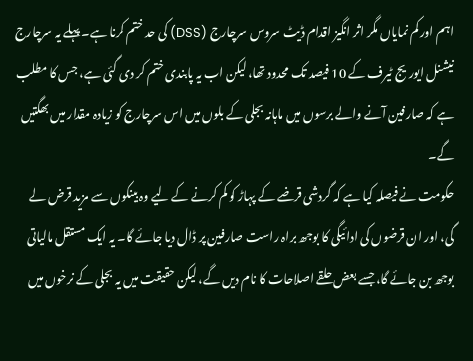اہم اور کم نمایاں مگر اثر انگیز اقدام ڈیٹ سروس سرچارج (DSS) کی حد ختم کرنا ہے۔ پہلے یہ سرچارج نیشنل ایوریج ٹیرف کے 10 فیصد تک محدود تھا، لیکن اب یہ پابندی ختم کر دی گئی ہے، جس کا مطلب ہے کہ صارفین آنے والے برسوں میں ماہانہ بجلی کے بلوں میں اس سرچارج کو زیادہ مقدار میں بھگتیں گے۔
حکومت نے فیصلہ کیا ہے کہ گردشی قرضے کے پہاڑ کو کم کرنے کے لیے وہ بینکوں سے مزید قرض لے گی، اور ان قرضوں کی ادائیگی کا بوجھ براہ راست صارفین پر ڈال دیا جائے گا۔ یہ ایک مستقل مالیاتی بوجھ بن جائے گا، جسے بعض حلقے اصلاحات کا نام دیں گے، لیکن حقیقت میں یہ بجلی کے نرخوں میں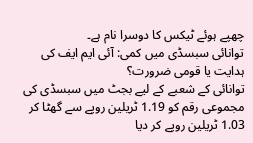چھپے ہوئے ٹیکس کا دوسرا نام ہے۔
توانائی سبسڈی میں کمی: آئی ایم ایف کی ہدایت یا قومی ضرورت؟
توانائی کے شعبے کے لیے بجٹ میں سبسڈی کی مجموعی رقم کو 1.19 ٹریلین روپے سے گھٹا کر 1.03 ٹریلین روپے کر دیا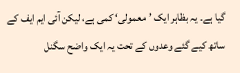گیا ہے۔ یہ بظاہر ایک ’معمولی‘ کمی ہے، لیکن آئی ایم ایف کے ساتھ کیے گئے وعدوں کے تحت یہ ایک واضح سگنل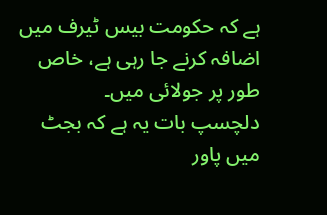ہے کہ حکومت بیس ٹیرف میں اضافہ کرنے جا رہی ہے، خاص طور پر جولائی میں۔
دلچسپ بات یہ ہے کہ بجٹ میں پاور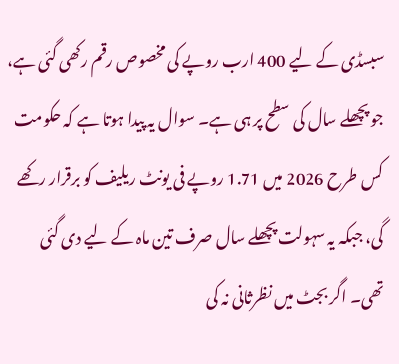سبسڈی کے لیے 400 ارب روپے کی مخصوص رقم رکھی گئی ہے، جو پچھلے سال کی سطح پر ہی ہے۔ سوال یہ پیدا ہوتا ہے کہ حکومت کس طرح 2026 میں 1.71 روپے فی یونٹ ریلیف کو برقرار رکھے گی، جبکہ یہ سہولت پچھلے سال صرف تین ماہ کے لیے دی گئی تھی۔ اگر بجٹ میں نظرثانی نہ کی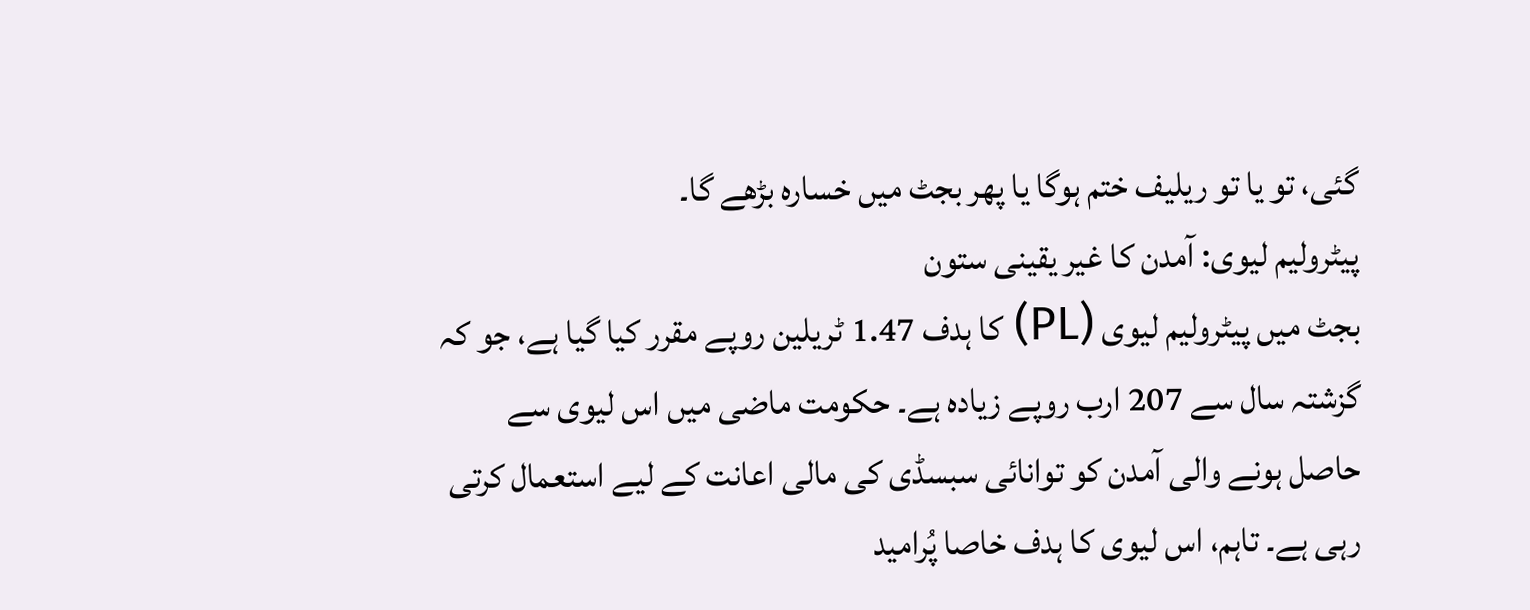گئی، تو یا تو ریلیف ختم ہوگا یا پھر بجٹ میں خسارہ بڑھے گا۔
پیٹرولیم لیوی: آمدن کا غیر یقینی ستون
بجٹ میں پیٹرولیم لیوی (PL) کا ہدف 1.47 ٹریلین روپے مقرر کیا گیا ہے، جو کہ گزشتہ سال سے 207 ارب روپے زیادہ ہے۔ حکومت ماضی میں اس لیوی سے حاصل ہونے والی آمدن کو توانائی سبسڈی کی مالی اعانت کے لیے استعمال کرتی رہی ہے۔ تاہم، اس لیوی کا ہدف خاصا پُرامید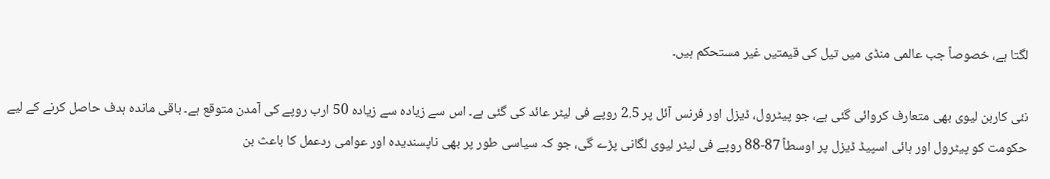لگتا ہے، خصوصاً جب عالمی منڈی میں تیل کی قیمتیں غیر مستحکم ہیں۔

نئی کاربن لیوی بھی متعارف کروائی گئی ہے، جو پیٹرول، ڈیزل اور فرنس آئل پر 2.5 روپے فی لیٹر عائد کی گئی ہے۔ اس سے زیادہ سے زیادہ 50 ارب روپے کی آمدن متوقع ہے۔ باقی ماندہ ہدف حاصل کرنے کے لیے حکومت کو پیٹرول اور ہائی اسپیڈ ڈیزل پر اوسطاً 87-88 روپے فی لیٹر لیوی لگانی پڑے گی، جو کہ سیاسی طور پر بھی ناپسندیدہ اور عوامی ردعمل کا باعث بن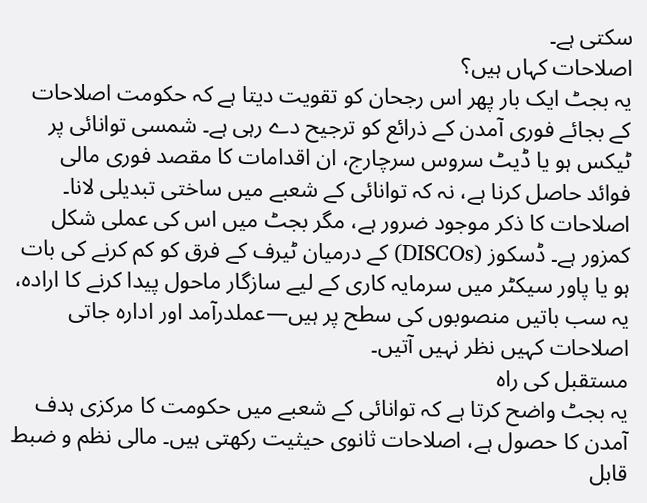سکتی ہے۔
اصلاحات کہاں ہیں؟
یہ بجٹ ایک بار پھر اس رجحان کو تقویت دیتا ہے کہ حکومت اصلاحات کے بجائے فوری آمدن کے ذرائع کو ترجیح دے رہی ہے۔ شمسی توانائی پر ٹیکس ہو یا ڈیٹ سروس سرچارج، ان اقدامات کا مقصد فوری مالی فوائد حاصل کرنا ہے، نہ کہ توانائی کے شعبے میں ساختی تبدیلی لانا۔
اصلاحات کا ذکر موجود ضرور ہے، مگر بجٹ میں اس کی عملی شکل کمزور ہے۔ ڈسکوز (DISCOs) کے درمیان ٹیرف کے فرق کو کم کرنے کی بات ہو یا پاور سیکٹر میں سرمایہ کاری کے لیے سازگار ماحول پیدا کرنے کا ارادہ، یہ سب باتیں منصوبوں کی سطح پر ہیں—عملدرآمد اور ادارہ جاتی اصلاحات کہیں نظر نہیں آتیں۔
مستقبل کی راہ
یہ بجٹ واضح کرتا ہے کہ توانائی کے شعبے میں حکومت کا مرکزی ہدف آمدن کا حصول ہے، اصلاحات ثانوی حیثیت رکھتی ہیں۔ مالی نظم و ضبط قابل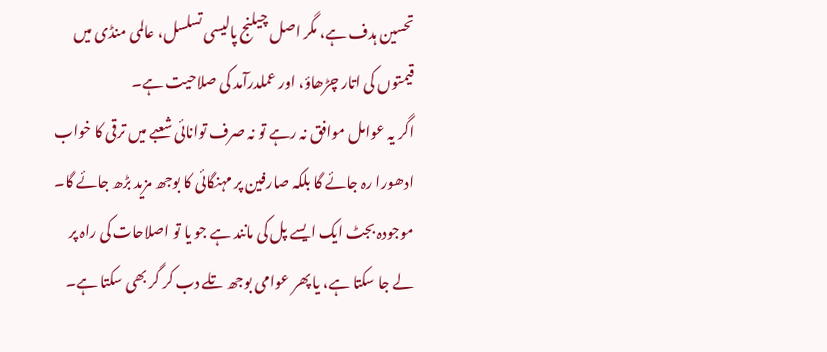تحسین ہدف ہے، مگر اصل چیلنج پالیسی تسلسل، عالمی منڈی میں قیمتوں کی اتار چڑھاؤ، اور عملدرآمد کی صلاحیت ہے۔
اگر یہ عوامل موافق نہ رہے تو نہ صرف توانائی شعبے میں ترقی کا خواب ادھورا رہ جائے گا بلکہ صارفین پر مہنگائی کا بوجھ مزید بڑھ جائے گا۔ موجودہ بجٹ ایک ایسے پل کی مانند ہے جو یا تو اصلاحات کی راہ پر لے جا سکتا ہے، یا پھر عوامی بوجھ تلے دب کر گر بھی سکتا ہے۔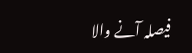فیصلہ آنے والا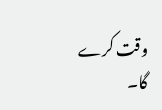وقت کرے گا۔